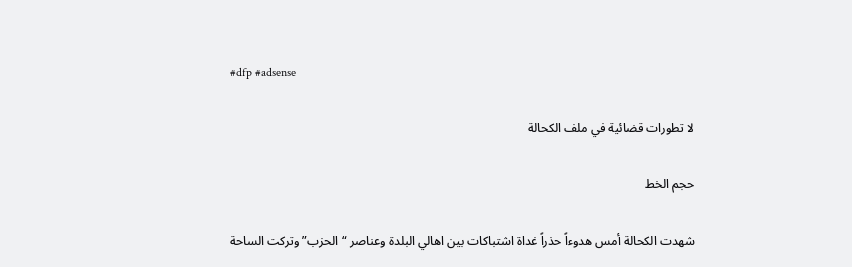#dfp #adsense

لا تطورات قضائية في ملف الكحالة

حجم الخط

شهدت الكحالة أمس هدوءاً حذراً غداة اشتباكات بين اهالي البلدة وعناصر “الحزب” وتركت الساحة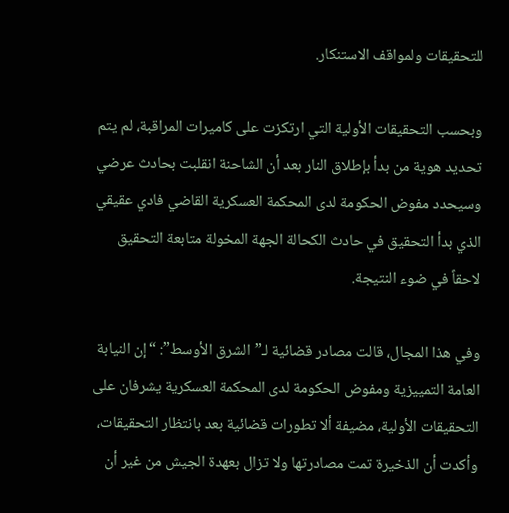للتحقيقات ولمواقف الاستنكار.

وبحسب التحقيقات الأولية التي ارتكزت على كاميرات المراقبة، لم يتم تحديد هوية من بدأ بإطلاق النار بعد أن الشاحنة انقلبت بحادث عرضي وسيحدد مفوض الحكومة لدى المحكمة العسكرية القاضي فادي عقيقي الذي بدأ التحقيق في حادث الكحالة الجهة المخولة متابعة التحقيق لاحقاً في ضوء النتيجة.

وفي هذا المجال، قالت مصادر قضائية لـ”الشرق الأوسط”: “إن النيابة العامة التمييزية ومفوض الحكومة لدى المحكمة العسكرية يشرفان على التحقيقات الأولية، مضيفة ألا تطورات قضائية بعد بانتظار التحقيقات، وأكدت أن الذخيرة تمت مصادرتها ولا تزال بعهدة الجيش من غير أن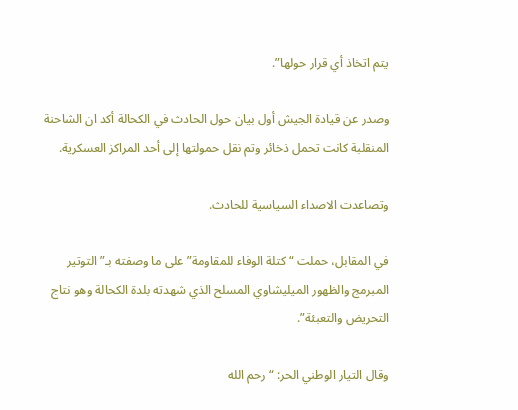يتم اتخاذ أي قرار حولها”.

وصدر عن قيادة الجيش أول بيان حول الحادث في الكحالة أكد ان الشاحنة المنقلبة كانت تحمل ذخائر وتم نقل حمولتها إلى أحد المراكز العسكرية.

وتصاعدت الاصداء السياسية للحادث.

في المقابل، حملت “كتلة الوفاء للمقاومة” على ما وصفته بـ”التوتير المبرمج والظهور الميليشاوي المسلح الذي شهدته بلدة الكحالة وهو نتاج التحريض والتعبئة”.

وقال التيار الوطني الحر: “رحم الله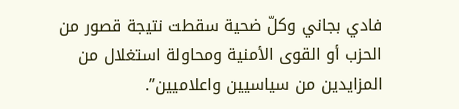فادي بجاني وكلّ ضحية سقطت نتيجة قصور من الحزب أو القوى الأمنية ومحاولة استغلال من المزايدين من سياسيين واعلاميين”.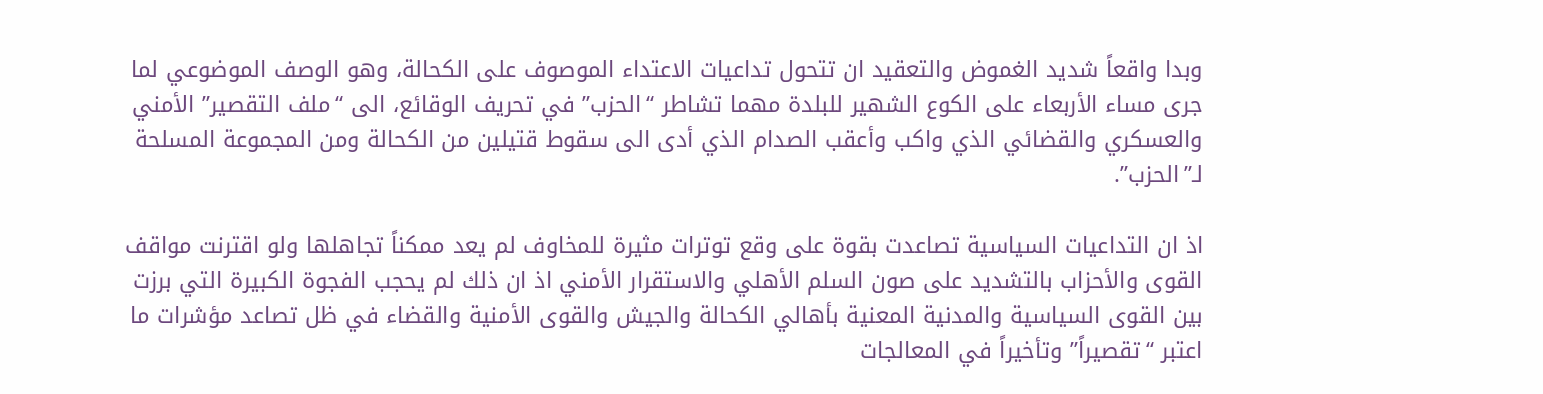وبدا واقعاً شديد الغموض والتعقيد ان تتحول تداعيات الاعتداء الموصوف على الكحالة، وهو الوصف الموضوعي لما جرى مساء الأربعاء على الكوع الشهير للبلدة مهما تشاطر “الحزب” في تحريف الوقائع، الى “ملف التقصير” الأمني والعسكري والقضائي الذي واكب وأعقب الصدام الذي أدى الى سقوط قتيلين من الكحالة ومن المجموعة المسلحة لـ”الحزب”.

اذ ان التداعيات السياسية تصاعدت بقوة على وقع توترات مثيرة للمخاوف لم يعد ممكناً تجاهلها ولو اقترنت مواقف القوى والأحزاب بالتشديد على صون السلم الأهلي والاستقرار الأمني اذ ان ذلك لم يحجب الفجوة الكبيرة التي برزت بين القوى السياسية والمدنية المعنية بأهالي الكحالة والجيش والقوى الأمنية والقضاء في ظل تصاعد مؤشرات ما اعتبر “تقصيراً” وتأخيراً في المعالجات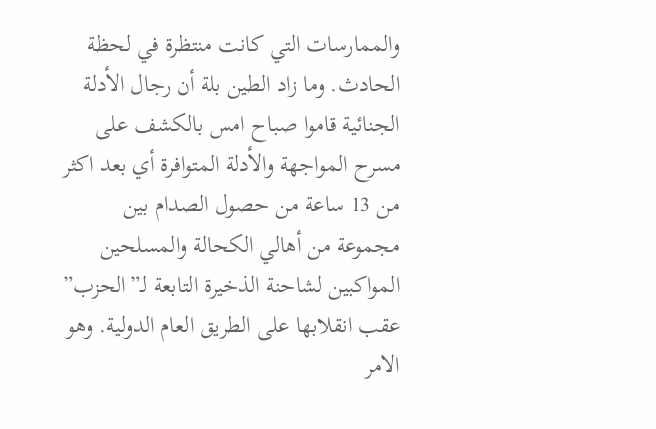والممارسات التي كانت منتظرة في لحظة الحادث. وما زاد الطين بلة أن رجال الأدلة الجنائية قاموا صباح امس بالكشف على مسرح المواجهة والأدلة المتوافرة أي بعد اكثر من 13 ساعة من حصول الصدام بين مجموعة من أهالي الكحالة والمسلحين المواكبين لشاحنة الذخيرة التابعة لـ”الحزب” عقب انقلابها على الطريق العام الدولية. وهو الامر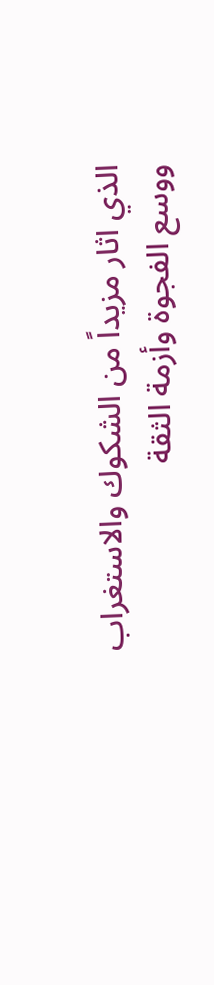الذي اثار مزيداً من الشكوك والاستغراب ووسع الفجوة وأزمة الثقة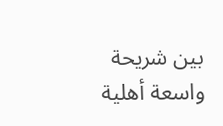بين شريحة واسعة أهلية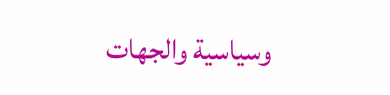وسياسية والجهات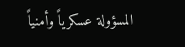المسؤولة عسكرياً وأمنياً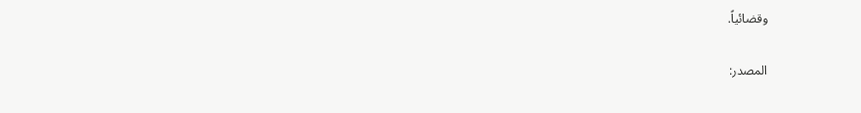وقضائياً.

المصدر: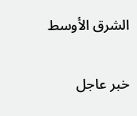الشرق الأوسط

خبر عاجل